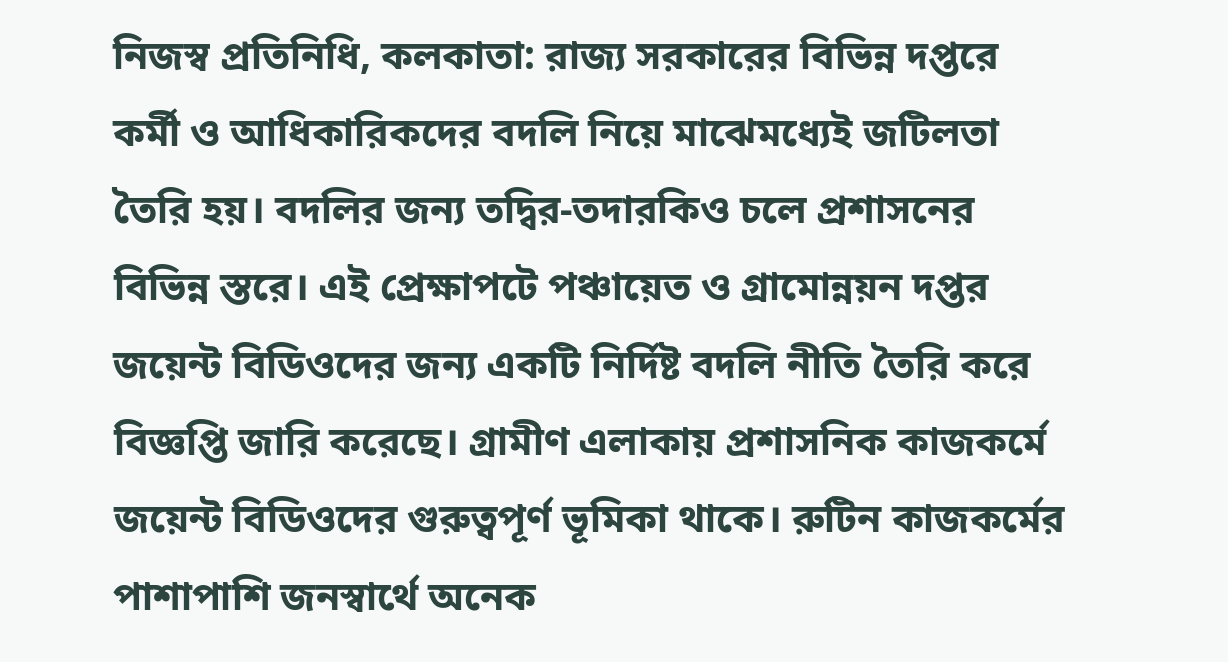নিজস্ব প্রতিনিধি, কলকাতা: রাজ্য সরকারের বিভিন্ন দপ্তরে কর্মী ও আধিকারিকদের বদলি নিয়ে মাঝেমধ্যেই জটিলতা তৈরি হয়। বদলির জন্য তদ্বির-তদারকিও চলে প্রশাসনের বিভিন্ন স্তরে। এই প্রেক্ষাপটে পঞ্চায়েত ও গ্রামোন্নয়ন দপ্তর জয়েন্ট বিডিওদের জন্য একটি নির্দিষ্ট বদলি নীতি তৈরি করে বিজ্ঞপ্তি জারি করেছে। গ্রামীণ এলাকায় প্রশাসনিক কাজকর্মে জয়েন্ট বিডিওদের গুরুত্বপূর্ণ ভূমিকা থাকে। রুটিন কাজকর্মের পাশাপাশি জনস্বার্থে অনেক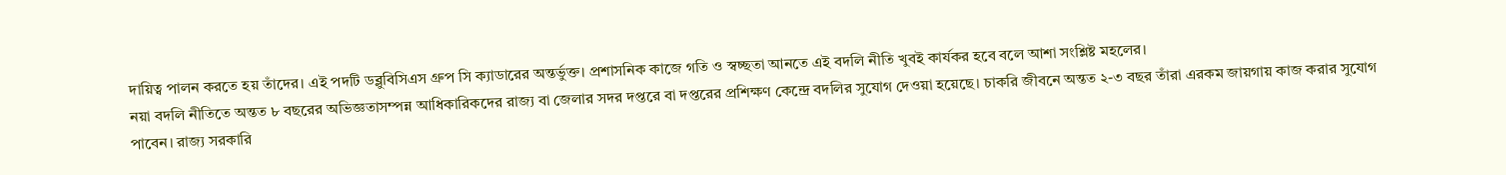দায়িত্ব পালন করতে হয় তাঁদের। এই পদটি ডব্লুবিসিএস গ্রুপ সি ক্যাডারের অন্তর্ভুক্ত। প্রশাসনিক কাজে গতি ও স্বচ্ছতা আনতে এই বদলি নীতি খুবই কার্যকর হবে বলে আশা সংশ্লিষ্ট মহলের।
নয়া বদলি নীতিতে অন্তত ৮ বছরের অভিজ্ঞতাসম্পন্ন আধিকারিকদের রাজ্য বা জেলার সদর দপ্তরে বা দপ্তরের প্রশিক্ষণ কেন্দ্রে বদলির সুযোগ দেওয়া হয়েছে। চাকরি জীবনে অন্তত ২-৩ বছর তাঁরা এরকম জায়গায় কাজ করার সুযোগ পাবেন। রাজ্য সরকারি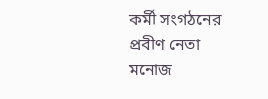কর্মী সংগঠনের প্রবীণ নেতা মনোজ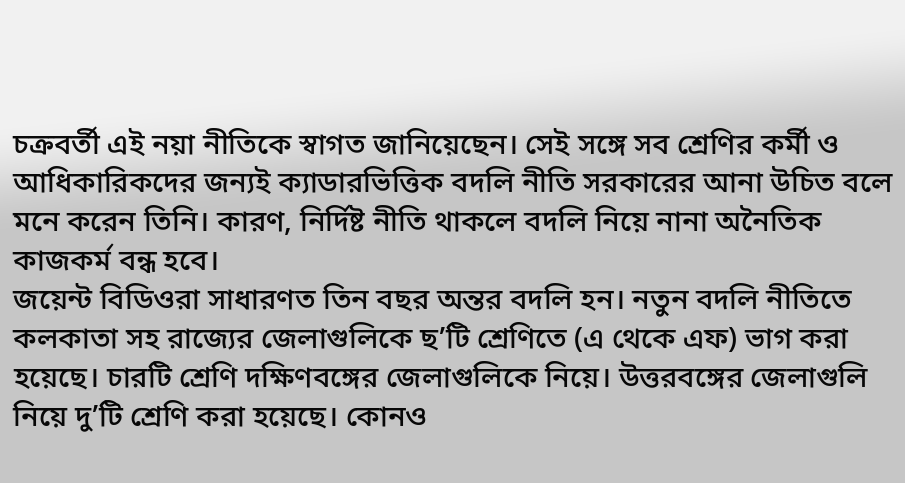চক্রবর্তী এই নয়া নীতিকে স্বাগত জানিয়েছেন। সেই সঙ্গে সব শ্রেণির কর্মী ও আধিকারিকদের জন্যই ক্যাডারভিত্তিক বদলি নীতি সরকারের আনা উচিত বলে মনে করেন তিনি। কারণ, নির্দিষ্ট নীতি থাকলে বদলি নিয়ে নানা অনৈতিক কাজকর্ম বন্ধ হবে।
জয়েন্ট বিডিওরা সাধারণত তিন বছর অন্তর বদলি হন। নতুন বদলি নীতিতে কলকাতা সহ রাজ্যের জেলাগুলিকে ছ’টি শ্রেণিতে (এ থেকে এফ) ভাগ করা হয়েছে। চারটি শ্রেণি দক্ষিণবঙ্গের জেলাগুলিকে নিয়ে। উত্তরবঙ্গের জেলাগুলি নিয়ে দু’টি শ্রেণি করা হয়েছে। কোনও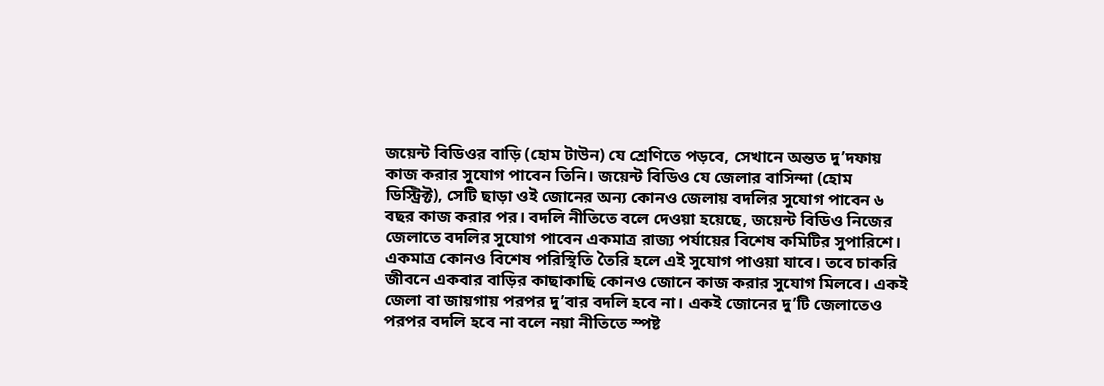জয়েন্ট বিডিওর বাড়ি (হোম টাউন) যে শ্রেণিতে পড়বে, সেখানে অন্তত দু’দফায় কাজ করার সুযোগ পাবেন তিনি। জয়েন্ট বিডিও যে জেলার বাসিন্দা (হোম ডিস্ট্রিক্ট), সেটি ছাড়া ওই জোনের অন্য কোনও জেলায় বদলির সুযোগ পাবেন ৬ বছর কাজ করার পর। বদলি নীতিতে বলে দেওয়া হয়েছে, জয়েন্ট বিডিও নিজের জেলাতে বদলির সুযোগ পাবেন একমাত্র রাজ্য পর্যায়ের বিশেষ কমিটির সুপারিশে। একমাত্র কোনও বিশেষ পরিস্থিতি তৈরি হলে এই সুযোগ পাওয়া যাবে। তবে চাকরি জীবনে একবার বাড়ির কাছাকাছি কোনও জোনে কাজ করার সুযোগ মিলবে। একই জেলা বা জায়গায় পরপর দু’বার বদলি হবে না। একই জোনের দু’টি জেলাতেও পরপর বদলি হবে না বলে নয়া নীতিতে স্পষ্ট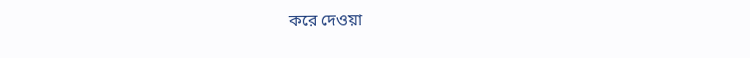করে দেওয়া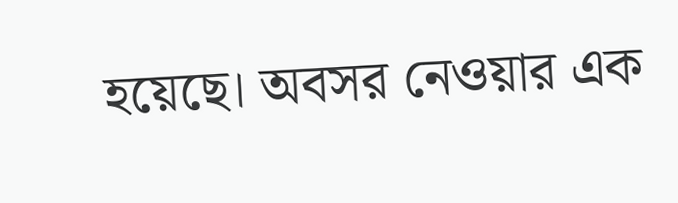হয়েছে। অবসর নেওয়ার এক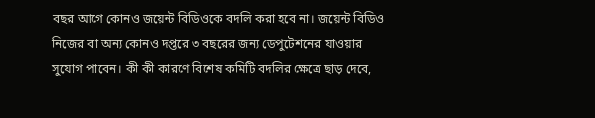বছর আগে কোনও জয়েন্ট বিডিওকে বদলি করা হবে না। জয়েন্ট বিডিও নিজের বা অন্য কোনও দপ্তরে ৩ বছরের জন্য ডেপুটেশনের যাওয়ার সুযোগ পাবেন। কী কী কারণে বিশেষ কমিটি বদলির ক্ষেত্রে ছাড় দেবে,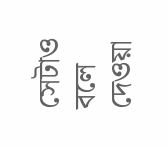সেটাও বলে দেওয়া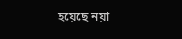হয়েছে নয়া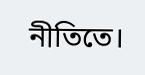নীতিতে।